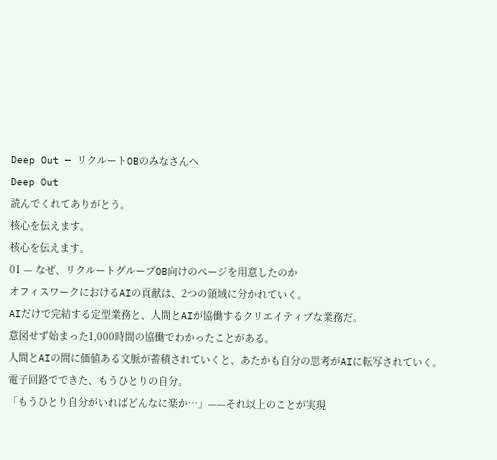Deep Out — リクルートOBのみなさんへ
Deep Out
読んでくれてありがとう。
核心を伝えます。
核心を伝えます。
01 — なぜ、リクルートグループOB向けのページを用意したのか
オフィスワークにおけるAIの貢献は、2つの領域に分かれていく。
AIだけで完結する定型業務と、人間とAIが協働するクリエイティブな業務だ。
意図せず始まった1,000時間の協働でわかったことがある。
人間とAIの間に価値ある文脈が蓄積されていくと、あたかも自分の思考がAIに転写されていく。電子回路でできた、もうひとりの自分。
「もうひとり自分がいればどんなに楽か…」——それ以上のことが実現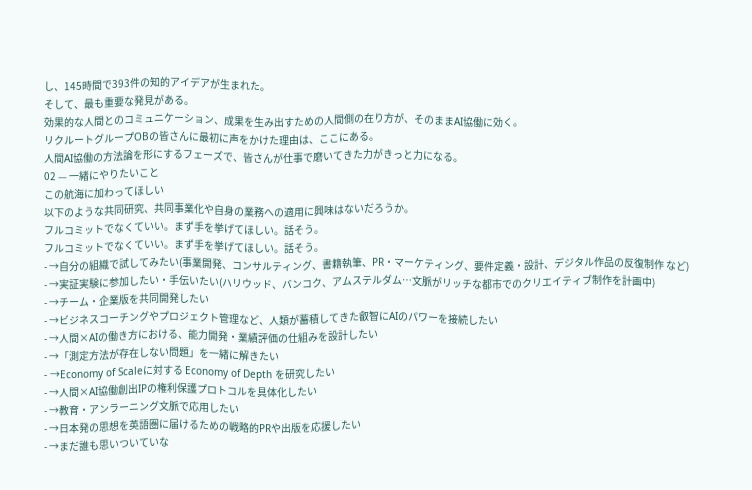し、145時間で393件の知的アイデアが生まれた。
そして、最も重要な発見がある。
効果的な人間とのコミュニケーション、成果を生み出すための人間側の在り方が、そのままAI協働に効く。
リクルートグループOBの皆さんに最初に声をかけた理由は、ここにある。
人間AI協働の方法論を形にするフェーズで、皆さんが仕事で磨いてきた力がきっと力になる。
02 — 一緒にやりたいこと
この航海に加わってほしい
以下のような共同研究、共同事業化や自身の業務への適用に興味はないだろうか。
フルコミットでなくていい。まず手を挙げてほしい。話そう。
フルコミットでなくていい。まず手を挙げてほしい。話そう。
- →自分の組織で試してみたい(事業開発、コンサルティング、書籍執筆、PR・マーケティング、要件定義・設計、デジタル作品の反復制作 など)
- →実証実験に参加したい・手伝いたい(ハリウッド、バンコク、アムステルダム…文脈がリッチな都市でのクリエイティブ制作を計画中)
- →チーム・企業版を共同開発したい
- →ビジネスコーチングやプロジェクト管理など、人類が蓄積してきた叡智にAIのパワーを接続したい
- →人間×AIの働き方における、能力開発・業績評価の仕組みを設計したい
- →「測定方法が存在しない問題」を一緒に解きたい
- →Economy of Scaleに対する Economy of Depth を研究したい
- →人間×AI協働創出IPの権利保護プロトコルを具体化したい
- →教育・アンラーニング文脈で応用したい
- →日本発の思想を英語圏に届けるための戦略的PRや出版を応援したい
- →まだ誰も思いついていな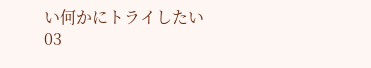い何かにトライしたい
03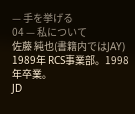— 手を挙げる
04 — 私について
佐藤 純也(書籍内ではJAY)
1989年 RCS事業部。1998年卒業。
JD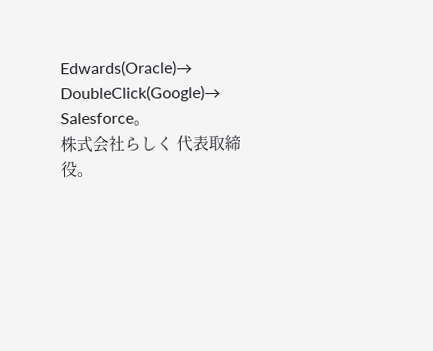Edwards(Oracle)→ DoubleClick(Google)→ Salesforce。
株式会社らしく 代表取締役。